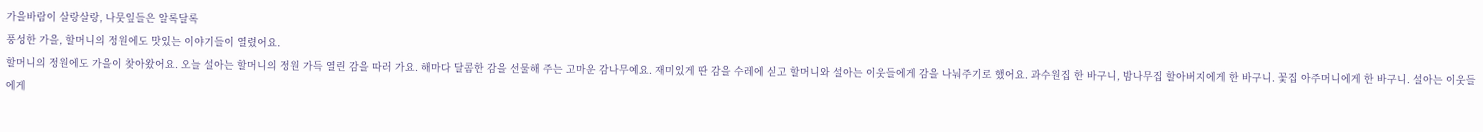가을바람이 살랑살랑, 나뭇잎들은 알록달록
풍성한 가을, 할머니의 정원에도 맛있는 이야기들이 열렸어요.
할머니의 정원에도 가을이 찾아왔어요. 오늘 설아는 할머니의 정원 가득 열린 감을 따러 가요. 해마다 달콤한 감을 선물해 주는 고마운 감나무예요. 재미있게 딴 감을 수레에 싣고 할머니와 설아는 이웃들에게 감을 나눠주기로 했어요. 과수원집 한 바구니, 밤나무집 할아버지에게 한 바구니. 꽃집 아주머니에게 한 바구니. 설아는 이웃들에게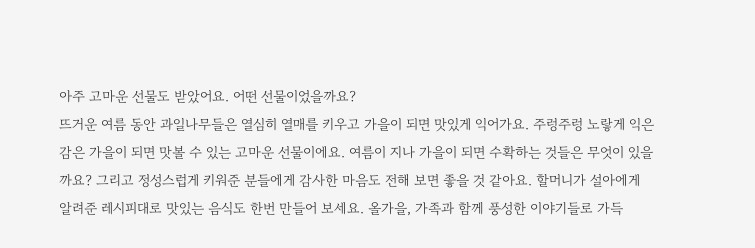아주 고마운 선물도 받았어요. 어떤 선물이었을까요?
뜨거운 여름 동안 과일나무들은 열심히 열매를 키우고 가을이 되면 맛있게 익어가요. 주렁주렁 노랗게 익은 감은 가을이 되면 맛볼 수 있는 고마운 선물이에요. 여름이 지나 가을이 되면 수확하는 것들은 무엇이 있을까요? 그리고 정성스럽게 키워준 분들에게 감사한 마음도 전해 보면 좋을 것 같아요. 할머니가 설아에게 알려준 레시피대로 맛있는 음식도 한번 만들어 보세요. 올가을, 가족과 함께 풍성한 이야기들로 가득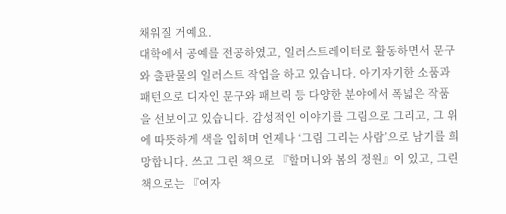채워질 거예요.
대학에서 공예를 전공하였고, 일러스트레이터로 활동하면서 문구와 출판물의 일러스트 작업을 하고 있습니다. 아기자기한 소품과 패턴으로 디자인 문구와 패브릭 등 다양한 분야에서 폭넓은 작품을 선보이고 있습니다. 감성적인 이야기를 그림으로 그리고, 그 위에 따뜻하게 색을 입히며 언제나 ‘그림 그리는 사람’으로 남기를 희망합니다. 쓰고 그린 책으로 『할머니와 봄의 정원』이 있고, 그린 책으로는 『여자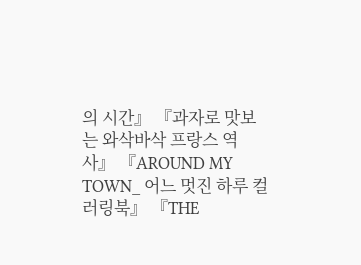의 시간』 『과자로 맛보는 와삭바삭 프랑스 역사』 『AROUND MY TOWN_ 어느 멋진 하루 컬러링북』 『THE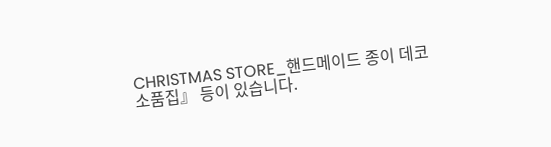CHRISTMAS STORE_핸드메이드 종이 데코 소품집』 등이 있습니다.